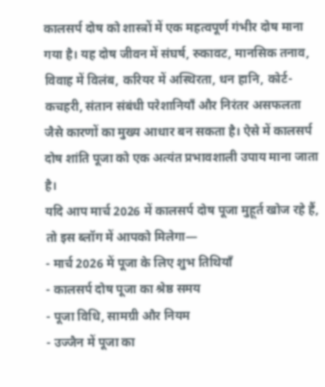कालसर्प दोष को शास्त्रों में एक महत्वपूर्ण गंभीर दोष माना गया है। यह दोष जीवन में संघर्ष, रुकावट, मानसिक तनाव, विवाह में विलंब, करियर में अस्थिरता, धन हानि, कोर्ट-कचहरी, संतान संबंधी परेशानियाँ और निरंतर असफलता जैसे कारणों का मुख्य आधार बन सकता है। ऐसे में कालसर्प दोष शांति पूजा को एक अत्यंत प्रभावशाली उपाय माना जाता है।
यदि आप मार्च 2026 में कालसर्प दोष पूजा मुहूर्त खोज रहे हैं, तो इस ब्लॉग में आपको मिलेगा—
- मार्च 2026 में पूजा के लिए शुभ तिथियाँ
- कालसर्प दोष पूजा का श्रेष्ठ समय
- पूजा विधि, सामग्री और नियम
- उज्जैन में पूजा का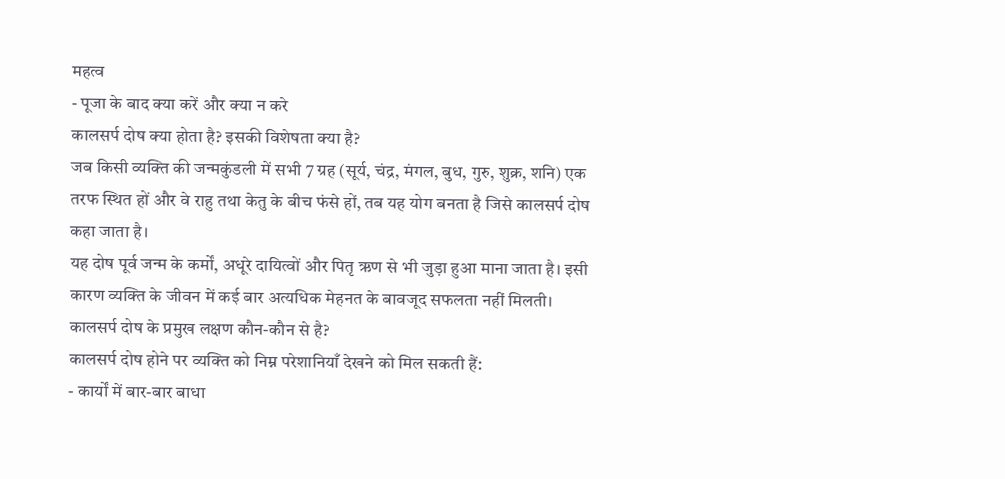महत्व
- पूजा के बाद क्या करें और क्या न करे
कालसर्प दोष क्या होता है? इसकी विशेषता क्या है?
जब किसी व्यक्ति की जन्मकुंडली में सभी 7 ग्रह (सूर्य, चंद्र, मंगल, बुध, गुरु, शुक्र, शनि) एक तरफ स्थित हों और वे राहु तथा केतु के बीच फंसे हों, तब यह योग बनता है जिसे कालसर्प दोष कहा जाता है।
यह दोष पूर्व जन्म के कर्मों, अधूरे दायित्वों और पितृ ऋण से भी जुड़ा हुआ माना जाता है। इसी कारण व्यक्ति के जीवन में कई बार अत्यधिक मेहनत के बावजूद सफलता नहीं मिलती।
कालसर्प दोष के प्रमुख लक्षण कौन-कौन से है?
कालसर्प दोष होने पर व्यक्ति को निम्न परेशानियाँ देखने को मिल सकती हैं:
- कार्यों में बार-बार बाधा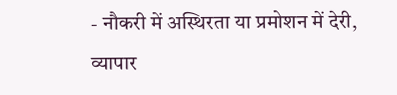- नौकरी में अस्थिरता या प्रमोशन में देरी, व्यापार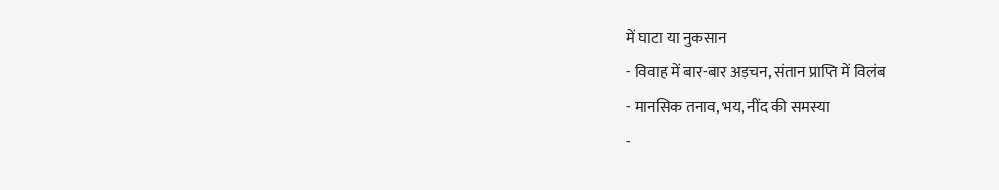में घाटा या नुकसान
- विवाह में बार-बार अड़चन, संतान प्राप्ति में विलंब
- मानसिक तनाव, भय, नींद की समस्या
-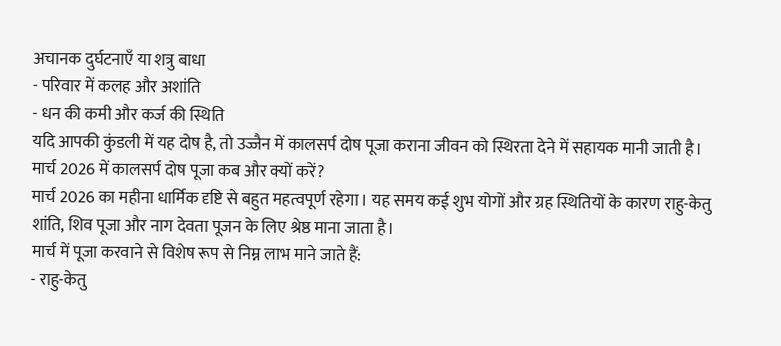अचानक दुर्घटनाएँ या शत्रु बाधा
- परिवार में कलह और अशांति
- धन की कमी और कर्ज की स्थिति
यदि आपकी कुंडली में यह दोष है, तो उज्जैन में कालसर्प दोष पूजा कराना जीवन को स्थिरता देने में सहायक मानी जाती है।
मार्च 2026 में कालसर्प दोष पूजा कब और क्यों करें?
मार्च 2026 का महीना धार्मिक दृष्टि से बहुत महत्वपूर्ण रहेगा। यह समय कई शुभ योगों और ग्रह स्थितियों के कारण राहु-केतु शांति, शिव पूजा और नाग देवता पूजन के लिए श्रेष्ठ माना जाता है।
मार्च में पूजा करवाने से विशेष रूप से निम्न लाभ माने जाते हैं:
- राहु-केतु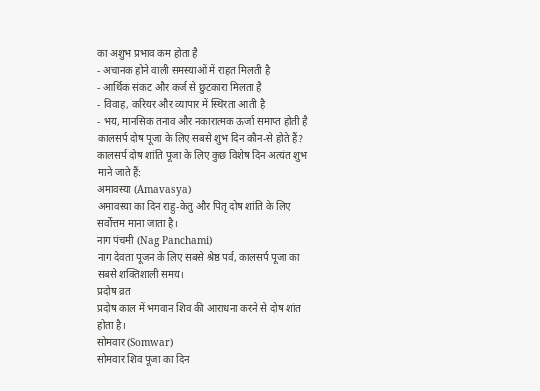का अशुभ प्रभाव कम होता है
- अचानक होने वाली समस्याओं में राहत मिलती है
- आर्थिक संकट और कर्ज से छुटकारा मिलता है
- विवाह, करियर और व्यापार में स्थिरता आती है
- भय, मानसिक तनाव और नकारात्मक ऊर्जा समाप्त होती है
कालसर्प दोष पूजा के लिए सबसे शुभ दिन कौन-से होते हैं?
कालसर्प दोष शांति पूजा के लिए कुछ विशेष दिन अत्यंत शुभ माने जाते हैं:
अमावस्या (Amavasya)
अमावस्या का दिन राहु-केतु और पितृ दोष शांति के लिए सर्वोत्तम माना जाता है।
नाग पंचमी (Nag Panchami)
नाग देवता पूजन के लिए सबसे श्रेष्ठ पर्व, कालसर्प पूजा का सबसे शक्तिशाली समय।
प्रदोष व्रत
प्रदोष काल में भगवान शिव की आराधना करने से दोष शांत होता है।
सोमवार (Somwar)
सोमवार शिव पूजा का दिन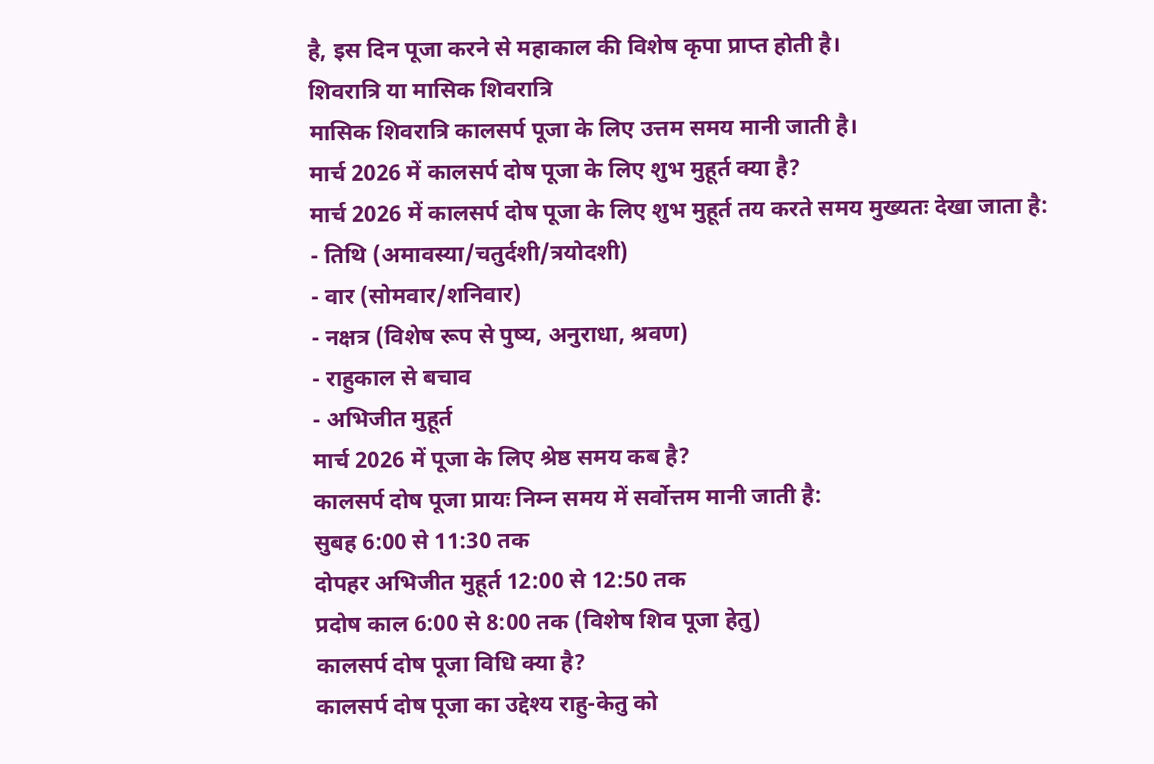है, इस दिन पूजा करने से महाकाल की विशेष कृपा प्राप्त होती है।
शिवरात्रि या मासिक शिवरात्रि
मासिक शिवरात्रि कालसर्प पूजा के लिए उत्तम समय मानी जाती है।
मार्च 2026 में कालसर्प दोष पूजा के लिए शुभ मुहूर्त क्या है?
मार्च 2026 में कालसर्प दोष पूजा के लिए शुभ मुहूर्त तय करते समय मुख्यतः देखा जाता है:
- तिथि (अमावस्या/चतुर्दशी/त्रयोदशी)
- वार (सोमवार/शनिवार)
- नक्षत्र (विशेष रूप से पुष्य, अनुराधा, श्रवण)
- राहुकाल से बचाव
- अभिजीत मुहूर्त
मार्च 2026 में पूजा के लिए श्रेष्ठ समय कब है?
कालसर्प दोष पूजा प्रायः निम्न समय में सर्वोत्तम मानी जाती है:
सुबह 6:00 से 11:30 तक
दोपहर अभिजीत मुहूर्त 12:00 से 12:50 तक
प्रदोष काल 6:00 से 8:00 तक (विशेष शिव पूजा हेतु)
कालसर्प दोष पूजा विधि क्या है?
कालसर्प दोष पूजा का उद्देश्य राहु-केतु को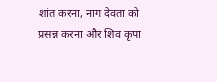शांत करना, नाग देवता को प्रसन्न करना और शिव कृपा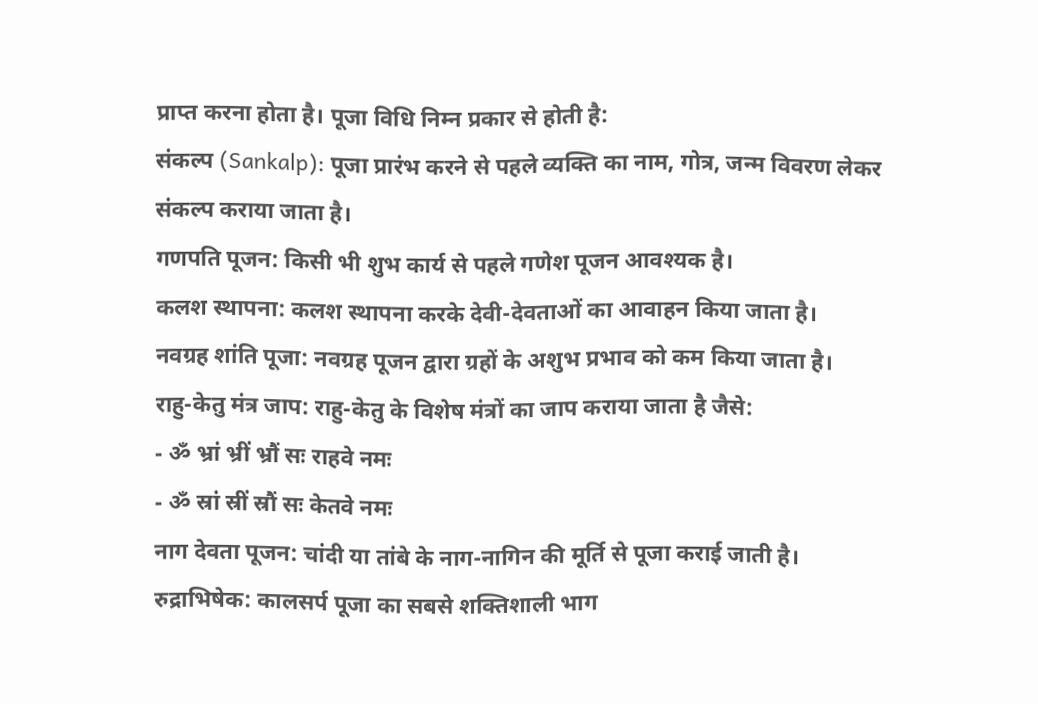प्राप्त करना होता है। पूजा विधि निम्न प्रकार से होती है:
संकल्प (Sankalp): पूजा प्रारंभ करने से पहले व्यक्ति का नाम, गोत्र, जन्म विवरण लेकर संकल्प कराया जाता है।
गणपति पूजन: किसी भी शुभ कार्य से पहले गणेश पूजन आवश्यक है।
कलश स्थापना: कलश स्थापना करके देवी-देवताओं का आवाहन किया जाता है।
नवग्रह शांति पूजा: नवग्रह पूजन द्वारा ग्रहों के अशुभ प्रभाव को कम किया जाता है।
राहु-केतु मंत्र जाप: राहु-केतु के विशेष मंत्रों का जाप कराया जाता है जैसे:
- ॐ भ्रां भ्रीं भ्रौं सः राहवे नमः
- ॐ स्रां स्रीं स्रौं सः केतवे नमः
नाग देवता पूजन: चांदी या तांबे के नाग-नागिन की मूर्ति से पूजा कराई जाती है।
रुद्राभिषेक: कालसर्प पूजा का सबसे शक्तिशाली भाग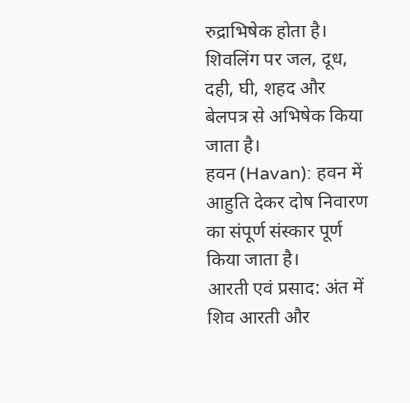रुद्राभिषेक होता है। शिवलिंग पर जल, दूध, दही, घी, शहद और बेलपत्र से अभिषेक किया जाता है।
हवन (Havan): हवन में आहुति देकर दोष निवारण का संपूर्ण संस्कार पूर्ण किया जाता है।
आरती एवं प्रसाद: अंत में शिव आरती और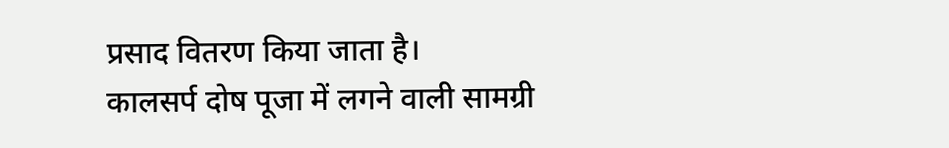प्रसाद वितरण किया जाता है।
कालसर्प दोष पूजा में लगने वाली सामग्री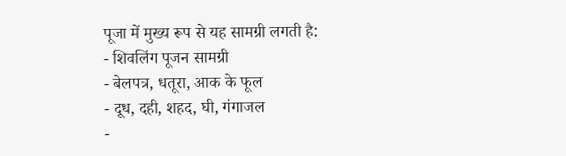पूजा में मुख्य रूप से यह सामग्री लगती है:
- शिवलिंग पूजन सामग्री
- बेलपत्र, धतूरा, आक के फूल
- दूध, दही, शहद, घी, गंगाजल
-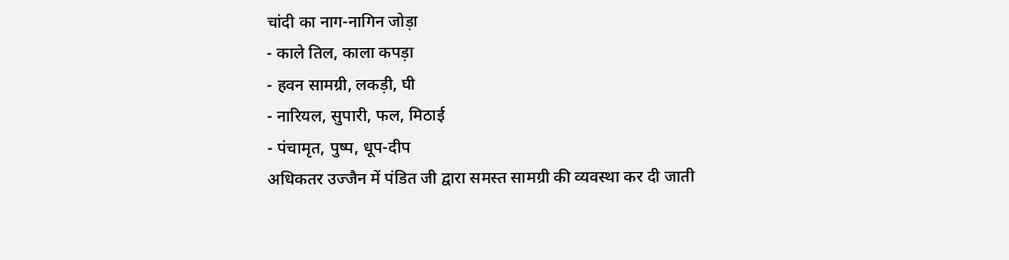चांदी का नाग-नागिन जोड़ा
- काले तिल, काला कपड़ा
- हवन सामग्री, लकड़ी, घी
- नारियल, सुपारी, फल, मिठाई
- पंचामृत, पुष्प, धूप-दीप
अधिकतर उज्जैन में पंडित जी द्वारा समस्त सामग्री की व्यवस्था कर दी जाती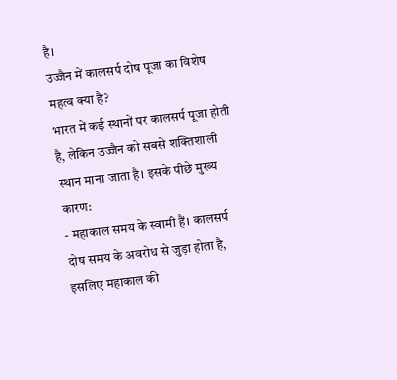है।
उज्जैन में कालसर्प दोष पूजा का विशेष महत्व क्या है?
भारत में कई स्थानों पर कालसर्प पूजा होती है, लेकिन उज्जैन को सबसे शक्तिशाली स्थान माना जाता है। इसके पीछे मुख्य कारण:
- महाकाल समय के स्वामी हैं। कालसर्प दोष समय के अवरोध से जुड़ा होता है, इसलिए महाकाल की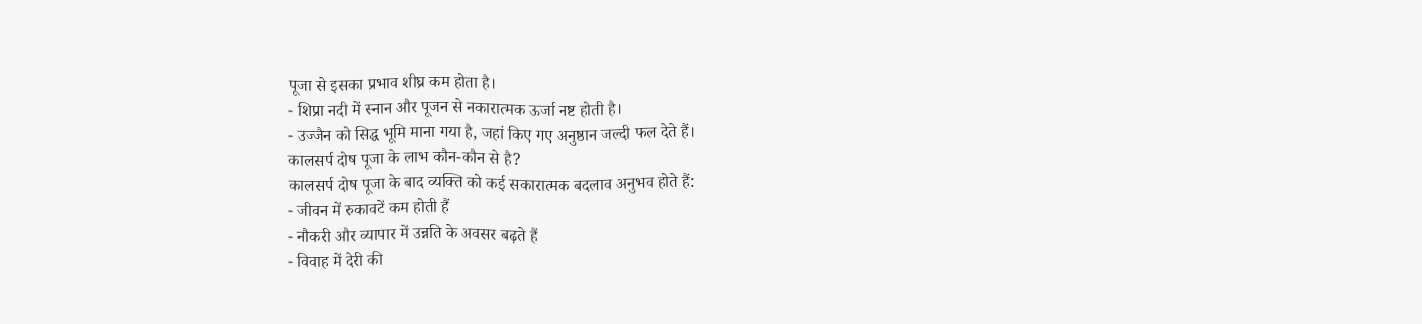पूजा से इसका प्रभाव शीघ्र कम होता है।
- शिप्रा नदी में स्नान और पूजन से नकारात्मक ऊर्जा नष्ट होती है।
- उज्जैन को सिद्ध भूमि माना गया है, जहां किए गए अनुष्ठान जल्दी फल देते हैं।
कालसर्प दोष पूजा के लाभ कौन-कौन से है?
कालसर्प दोष पूजा के बाद व्यक्ति को कई सकारात्मक बदलाव अनुभव होते हैं:
- जीवन में रुकावटें कम होती हैं
- नौकरी और व्यापार में उन्नति के अवसर बढ़ते हैं
- विवाह में देरी की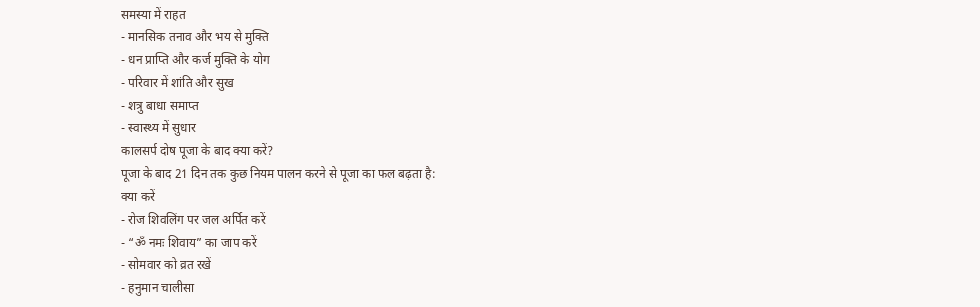समस्या में राहत
- मानसिक तनाव और भय से मुक्ति
- धन प्राप्ति और कर्ज मुक्ति के योग
- परिवार में शांति और सुख
- शत्रु बाधा समाप्त
- स्वास्थ्य में सुधार
कालसर्प दोष पूजा के बाद क्या करें?
पूजा के बाद 21 दिन तक कुछ नियम पालन करने से पूजा का फल बढ़ता है:
क्या करें
- रोज शिवलिंग पर जल अर्पित करें
- “ॐ नमः शिवाय” का जाप करें
- सोमवार को व्रत रखें
- हनुमान चालीसा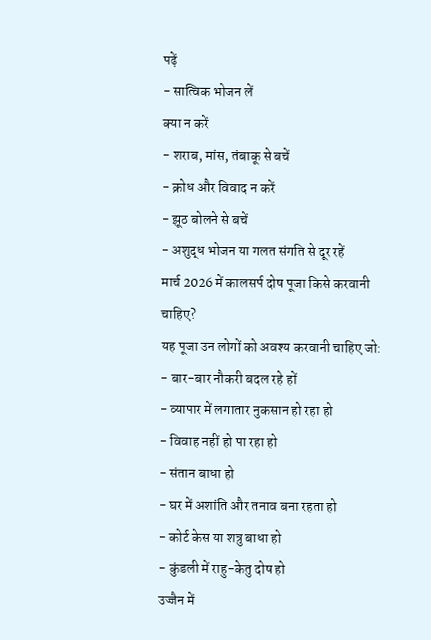पढ़ें
- सात्विक भोजन लें
क्या न करें
- शराब, मांस, तंबाकू से बचें
- क्रोध और विवाद न करें
- झूठ बोलने से बचें
- अशुद्ध भोजन या गलत संगति से दूर रहें
मार्च 2026 में कालसर्प दोष पूजा किसे करवानी चाहिए?
यह पूजा उन लोगों को अवश्य करवानी चाहिए जो:
- बार-बार नौकरी बदल रहे हों
- व्यापार में लगातार नुकसान हो रहा हो
- विवाह नहीं हो पा रहा हो
- संतान बाधा हो
- घर में अशांति और तनाव बना रहता हो
- कोर्ट केस या शत्रु बाधा हो
- कुंडली में राहु-केतु दोष हो
उज्जैन में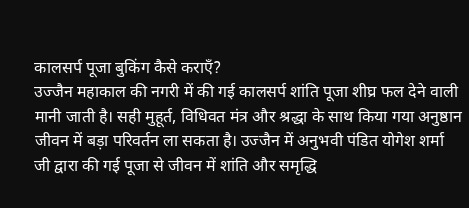कालसर्प पूजा बुकिंग कैसे कराएँ?
उज्जैन महाकाल की नगरी में की गई कालसर्प शांति पूजा शीघ्र फल देने वाली मानी जाती है। सही मुहूर्त, विधिवत मंत्र और श्रद्धा के साथ किया गया अनुष्ठान जीवन में बड़ा परिवर्तन ला सकता है। उज्जैन में अनुभवी पंडित योगेश शर्मा जी द्वारा की गई पूजा से जीवन में शांति और समृद्धि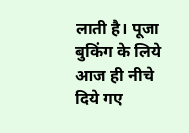लाती है। पूजा बुकिंग के लिये आज ही नीचे दिये गए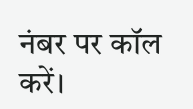नंबर पर कॉल करें।